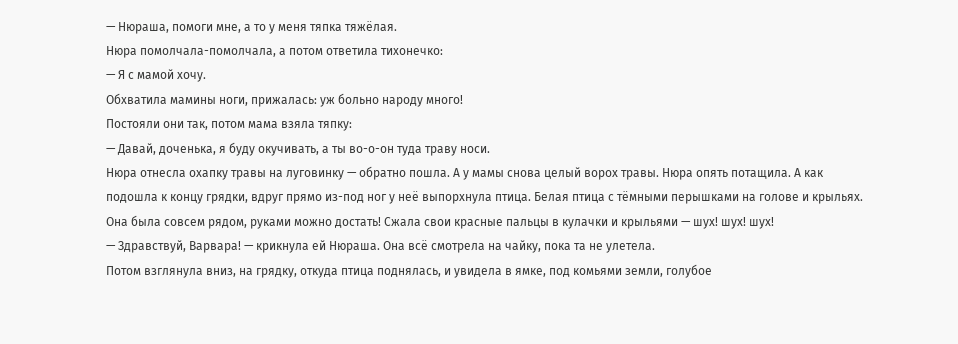— Нюраша, помоги мне, а то у меня тяпка тяжёлая.
Нюра помолчала-помолчала, а потом ответила тихонечко:
— Я с мамой хочу.
Обхватила мамины ноги, прижалась: уж больно народу много!
Постояли они так, потом мама взяла тяпку:
— Давай, доченька, я буду окучивать, а ты во-о-он туда траву носи.
Нюра отнесла охапку травы на луговинку — обратно пошла. А у мамы снова целый ворох травы. Нюра опять потащила. А как подошла к концу грядки, вдруг прямо из-под ног у неё выпорхнула птица. Белая птица с тёмными перышками на голове и крыльях. Она была совсем рядом, руками можно достать! Сжала свои красные пальцы в кулачки и крыльями — шух! шух! шух!
— Здравствуй, Варвара! — крикнула ей Нюраша. Она всё смотрела на чайку, пока та не улетела.
Потом взглянула вниз, на грядку, откуда птица поднялась, и увидела в ямке, под комьями земли, голубое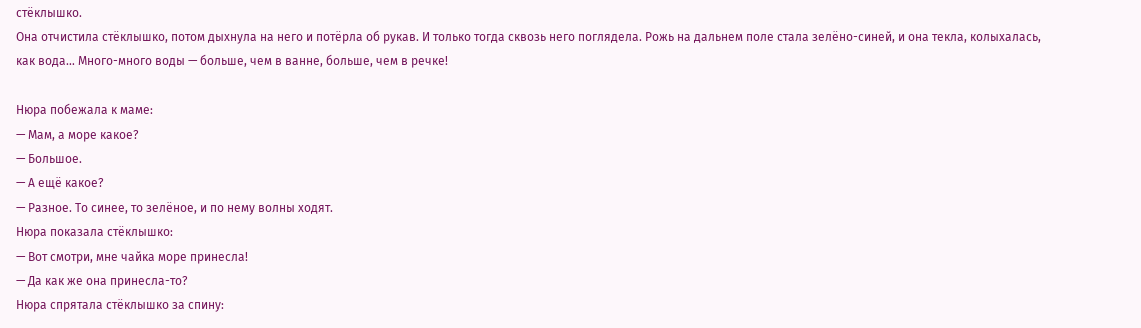стёклышко.
Она отчистила стёклышко, потом дыхнула на него и потёрла об рукав. И только тогда сквозь него поглядела. Рожь на дальнем поле стала зелёно-синей, и она текла, колыхалась, как вода… Много-много воды — больше, чем в ванне, больше, чем в речке!

Нюра побежала к маме:
— Мам, а море какое?
— Большое.
— А ещё какое?
— Разное. То синее, то зелёное, и по нему волны ходят.
Нюра показала стёклышко:
— Вот смотри, мне чайка море принесла!
— Да как же она принесла-то?
Нюра спрятала стёклышко за спину: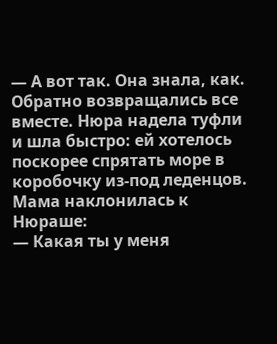— А вот так. Она знала, как.
Обратно возвращались все вместе. Нюра надела туфли и шла быстро: ей хотелось поскорее спрятать море в коробочку из-под леденцов.
Мама наклонилась к Нюраше:
— Какая ты у меня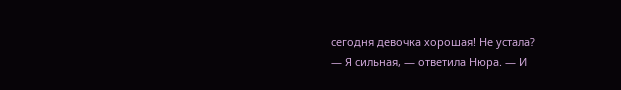сегодня девочка хорошая! Не устала?
— Я сильная, — ответила Нюра. — И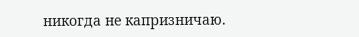никогда не капризничаю.